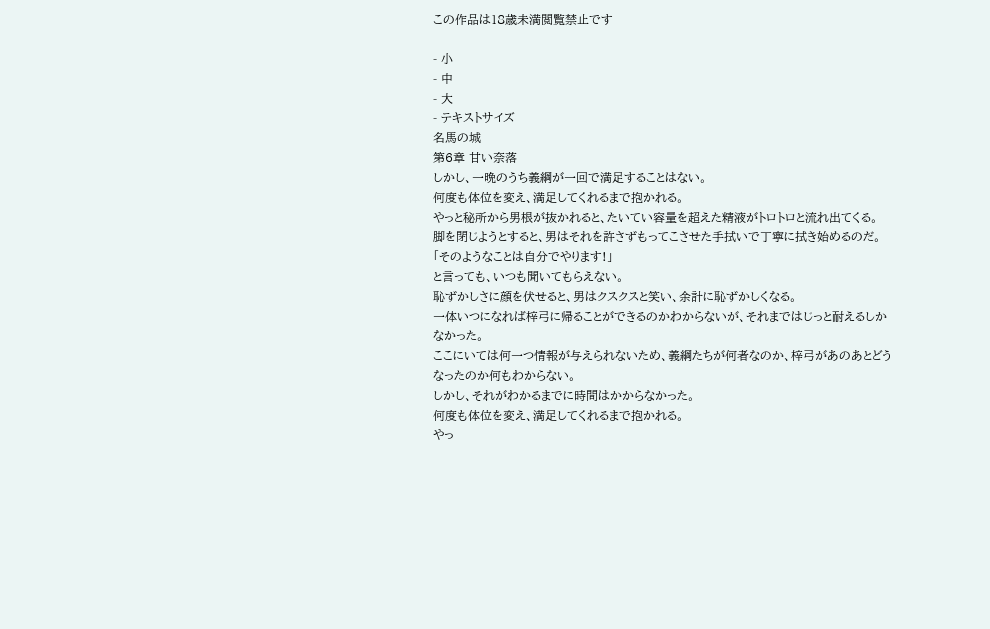この作品は18歳未満閲覧禁止です

- 小
- 中
- 大
- テキストサイズ
名馬の城
第6章 甘い奈落
しかし、一晩のうち義綱が一回で満足することはない。
何度も体位を変え、満足してくれるまで抱かれる。
やっと秘所から男根が抜かれると、たいてい容量を超えた精液がトロトロと流れ出てくる。
脚を閉じようとすると、男はそれを許さずもってこさせた手拭いで丁寧に拭き始めるのだ。
「そのようなことは自分でやります!」
と言っても、いつも聞いてもらえない。
恥ずかしさに顔を伏せると、男はクスクスと笑い、余計に恥ずかしくなる。
一体いつになれば梓弓に帰ることができるのかわからないが、それまではじっと耐えるしかなかった。
ここにいては何一つ情報が与えられないため、義綱たちが何者なのか、梓弓があのあとどうなったのか何もわからない。
しかし、それがわかるまでに時間はかからなかった。
何度も体位を変え、満足してくれるまで抱かれる。
やっ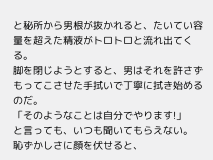と秘所から男根が抜かれると、たいてい容量を超えた精液がトロトロと流れ出てくる。
脚を閉じようとすると、男はそれを許さずもってこさせた手拭いで丁寧に拭き始めるのだ。
「そのようなことは自分でやります!」
と言っても、いつも聞いてもらえない。
恥ずかしさに顔を伏せると、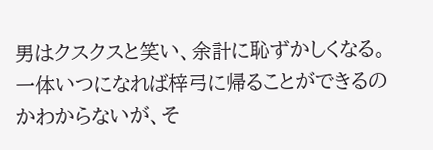男はクスクスと笑い、余計に恥ずかしくなる。
一体いつになれば梓弓に帰ることができるのかわからないが、そ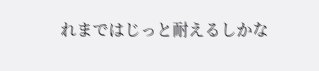れまではじっと耐えるしかな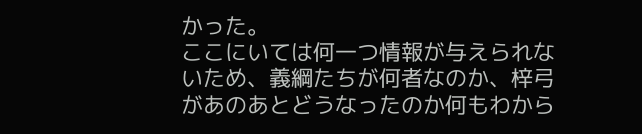かった。
ここにいては何一つ情報が与えられないため、義綱たちが何者なのか、梓弓があのあとどうなったのか何もわから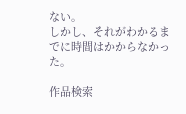ない。
しかし、それがわかるまでに時間はかからなかった。

作品検索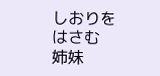しおりをはさむ
姉妹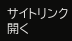サイトリンク 開く